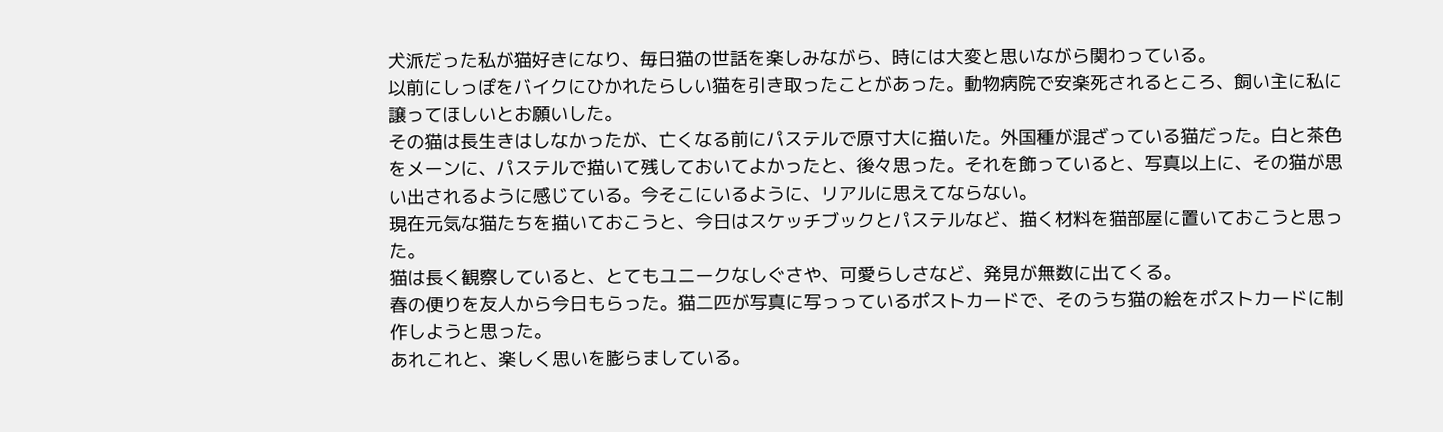犬派だった私が猫好きになり、毎日猫の世話を楽しみながら、時には大変と思いながら関わっている。
以前にしっぽをバイクにひかれたらしい猫を引き取ったことがあった。動物病院で安楽死されるところ、飼い主に私に譲ってほしいとお願いした。
その猫は長生きはしなかったが、亡くなる前にパステルで原寸大に描いた。外国種が混ざっている猫だった。白と茶色をメーンに、パステルで描いて残しておいてよかったと、後々思った。それを飾っていると、写真以上に、その猫が思い出されるように感じている。今そこにいるように、リアルに思えてならない。
現在元気な猫たちを描いておこうと、今日はスケッチブックとパステルなど、描く材料を猫部屋に置いておこうと思った。
猫は長く観察していると、とてもユニークなしぐさや、可愛らしさなど、発見が無数に出てくる。
春の便りを友人から今日もらった。猫二匹が写真に写っっているポストカードで、そのうち猫の絵をポストカードに制作しようと思った。
あれこれと、楽しく思いを膨らましている。